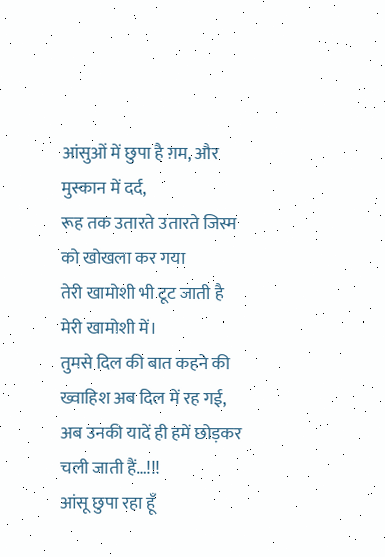आंसुओं में छुपा है ग़म, और मुस्कान में दर्द,
रूह तक उतारते उतारते जिस्म को खोखला कर गया
तेरी खामोशी भी टूट जाती है मेरी खामोशी में।
तुमसे दिल की बात कहने की ख्वाहिश अब दिल में रह गई,
अब उनकी यादें ही हमें छोड़कर चली जाती हैं…!!!
आंसू छुपा रहा हूँ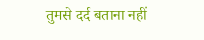तुमसे दर्द बताना नहीं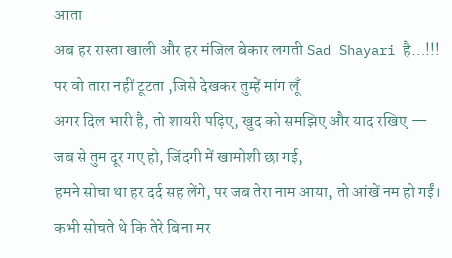आता
अब हर रास्ता खाली और हर मंजिल बेकार लगती Sad Shayari है…!!!
पर वो तारा नहीं टूटता ,जिसे देखकर तुम्हें मांग लूँ
अगर दिल भारी है, तो शायरी पढ़िए, खुद को समझिए और याद रखिए —
जब से तुम दूर गए हो, जिंदगी में खामोशी छा गई,
हमने सोचा था हर दर्द सह लेंगे, पर जब तेरा नाम आया, तो आंखें नम हो गईं।
कभी सोचते थे कि तेरे बिना मर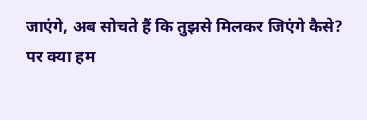जाएंगे, अब सोचते हैं कि तुझसे मिलकर जिएंगे कैसे?
पर क्या हम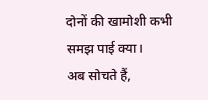दोनों की खामोशी कभी समझ पाई क्या।
अब सोचते हैं,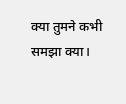क्या तुमने कभी समझा क्या।